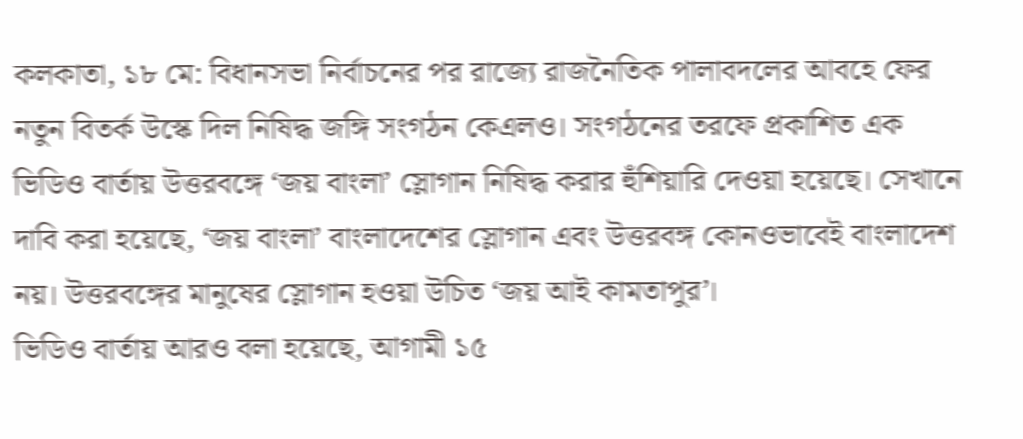কলকাতা, ১৮ মে: বিধানসভা নির্বাচনের পর রাজ্যে রাজনৈতিক পালাবদলের আবহে ফের নতুন বিতর্ক উস্কে দিল নিষিদ্ধ জঙ্গি সংগঠন কেএলও। সংগঠনের তরফে প্রকাশিত এক ভিডিও বার্তায় উত্তরবঙ্গে ‘জয় বাংলা’ স্লোগান নিষিদ্ধ করার হুঁশিয়ারি দেওয়া হয়েছে। সেখানে দাবি করা হয়েছে, ‘জয় বাংলা’ বাংলাদেশের স্লোগান এবং উত্তরবঙ্গ কোনওভাবেই বাংলাদেশ নয়। উত্তরবঙ্গের মানুষের স্লোগান হওয়া উচিত ‘জয় আই কামতাপুর’।
ভিডিও বার্তায় আরও বলা হয়েছে, আগামী ১৫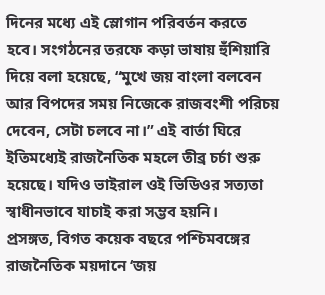দিনের মধ্যে এই স্লোগান পরিবর্তন করতে হবে। সংগঠনের তরফে কড়া ভাষায় হুঁশিয়ারি দিয়ে বলা হয়েছে, “মুখে জয় বাংলা বলবেন আর বিপদের সময় নিজেকে রাজবংশী পরিচয় দেবেন, সেটা চলবে না।” এই বার্তা ঘিরে ইতিমধ্যেই রাজনৈতিক মহলে তীব্র চর্চা শুরু হয়েছে। যদিও ভাইরাল ওই ভিডিওর সত্যতা স্বাধীনভাবে যাচাই করা সম্ভব হয়নি।
প্রসঙ্গত, বিগত কয়েক বছরে পশ্চিমবঙ্গের রাজনৈতিক ময়দানে ‘জয়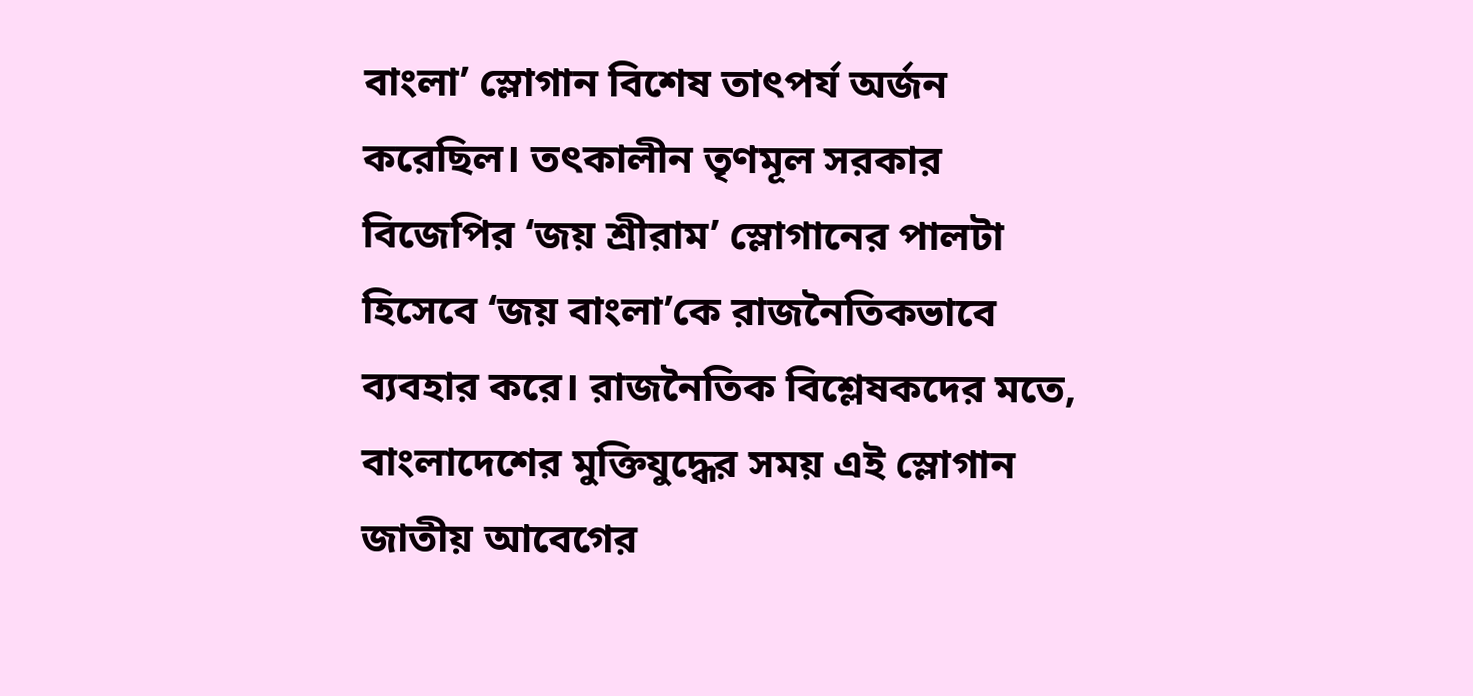বাংলা’ স্লোগান বিশেষ তাৎপর্য অর্জন করেছিল। তৎকালীন তৃণমূল সরকার বিজেপির ‘জয় শ্রীরাম’ স্লোগানের পালটা হিসেবে ‘জয় বাংলা’কে রাজনৈতিকভাবে ব্যবহার করে। রাজনৈতিক বিশ্লেষকদের মতে, বাংলাদেশের মুক্তিযুদ্ধের সময় এই স্লোগান জাতীয় আবেগের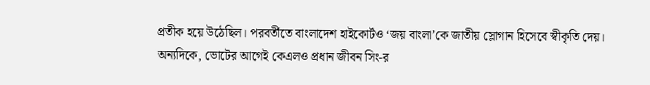প্রতীক হয়ে উঠেছিল। পরবর্তীতে বাংলাদেশ হাইকোর্টও ‘জয় বাংলা’কে জাতীয় স্লোগান হিসেবে স্বীকৃতি দেয়।
অন্যদিকে, ভোটের আগেই কেএলও প্রধান জীবন সিং-র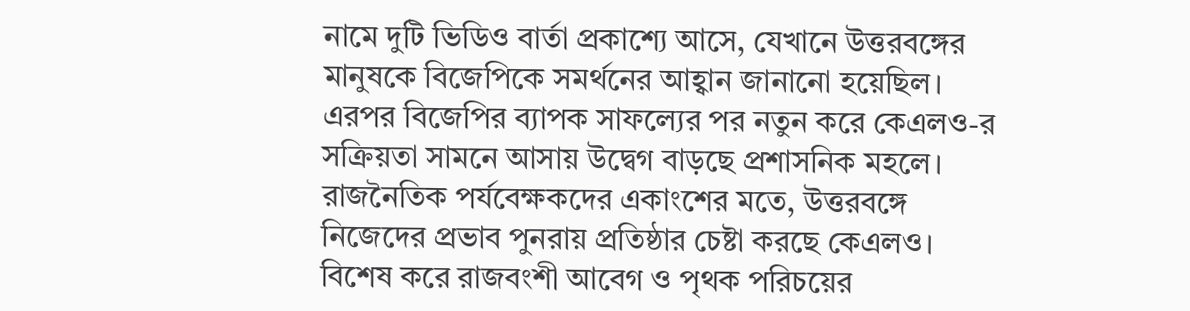নামে দুটি ভিডিও বার্তা প্রকাশ্যে আসে, যেখানে উত্তরবঙ্গের মানুষকে বিজেপিকে সমর্থনের আহ্বান জানানো হয়েছিল। এরপর বিজেপির ব্যাপক সাফল্যের পর নতুন করে কেএলও-র সক্রিয়তা সামনে আসায় উদ্বেগ বাড়ছে প্রশাসনিক মহলে।
রাজনৈতিক পর্যবেক্ষকদের একাংশের মতে, উত্তরবঙ্গে নিজেদের প্রভাব পুনরায় প্রতিষ্ঠার চেষ্টা করছে কেএলও। বিশেষ করে রাজবংশী আবেগ ও পৃথক পরিচয়ের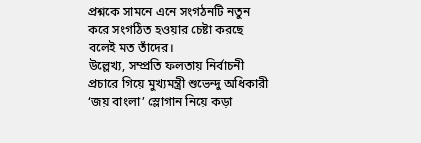প্রশ্নকে সামনে এনে সংগঠনটি নতুন করে সংগঠিত হওয়ার চেষ্টা করছে বলেই মত তাঁদের।
উল্লেখ্য, সম্প্রতি ফলতায় নির্বাচনী প্রচারে গিয়ে মুখ্যমন্ত্রী শুভেন্দু অধিকারী ‘জয় বাংলা’ স্লোগান নিয়ে কড়া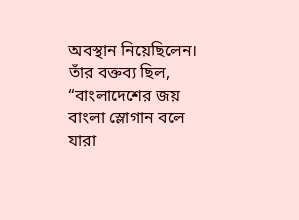অবস্থান নিয়েছিলেন। তাঁর বক্তব্য ছিল, “বাংলাদেশের জয় বাংলা স্লোগান বলে যারা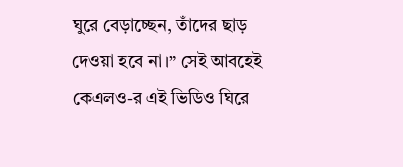ঘুরে বেড়াচ্ছেন, তাঁদের ছাড় দেওয়া হবে না।” সেই আবহেই কেএলও-র এই ভিডিও ঘিরে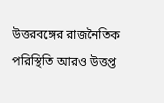উত্তরবঙ্গের রাজনৈতিক পরিস্থিতি আরও উত্তপ্ত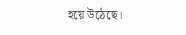হয়ে উঠেছে।